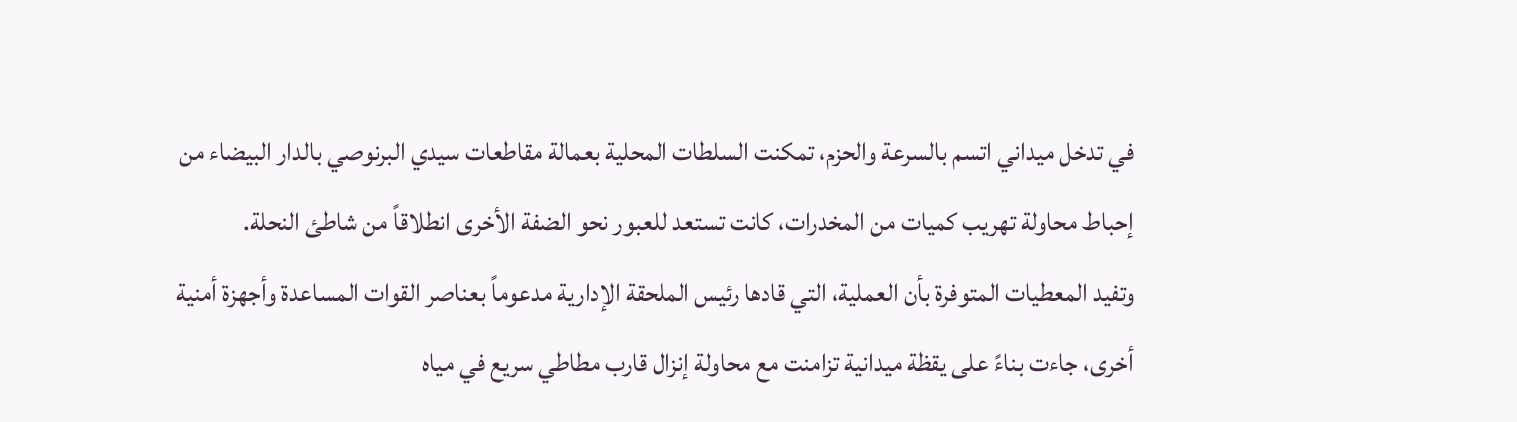في تدخل ميداني اتسم بالسرعة والحزم، تمكنت السلطات المحلية بعمالة مقاطعات سيدي البرنوصي بالدار البيضاء من إحباط محاولة تهريب كميات من المخدرات، كانت تستعد للعبور نحو الضفة الأخرى انطلاقاً من شاطئ النحلة.
وتفيد المعطيات المتوفرة بأن العملية، التي قادها رئيس الملحقة الإدارية مدعوماً بعناصر القوات المساعدة وأجهزة أمنية أخرى، جاءت بناءً على يقظة ميدانية تزامنت مع محاولة إنزال قارب مطاطي سريع في مياه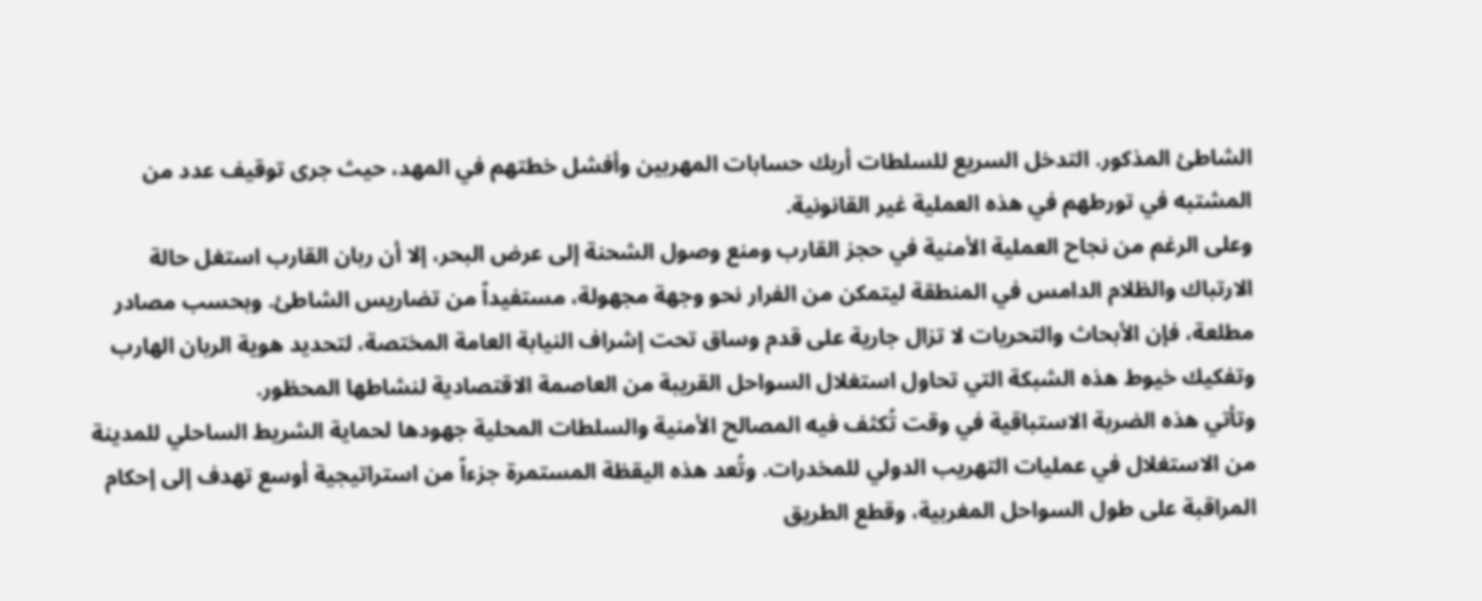الشاطئ المذكور. التدخل السريع للسلطات أربك حسابات المهربين وأفشل خطتهم في المهد، حيث جرى توقيف عدد من المشتبه في تورطهم في هذه العملية غير القانونية.
وعلى الرغم من نجاح العملية الأمنية في حجز القارب ومنع وصول الشحنة إلى عرض البحر، إلا أن ربان القارب استغل حالة الارتباك والظلام الدامس في المنطقة ليتمكن من الفرار نحو وجهة مجهولة، مستفيداً من تضاريس الشاطئ. وبحسب مصادر مطلعة، فإن الأبحاث والتحريات لا تزال جارية على قدم وساق تحت إشراف النيابة العامة المختصة، لتحديد هوية الربان الهارب وتفكيك خيوط هذه الشبكة التي تحاول استغلال السواحل القريبة من العاصمة الاقتصادية لنشاطها المحظور.
وتأتي هذه الضربة الاستباقية في وقت تُكثف فيه المصالح الأمنية والسلطات المحلية جهودها لحماية الشريط الساحلي للمدينة من الاستغلال في عمليات التهريب الدولي للمخدرات. وتُعد هذه اليقظة المستمرة جزءاً من استراتيجية أوسع تهدف إلى إحكام المراقبة على طول السواحل المغربية، وقطع الطريق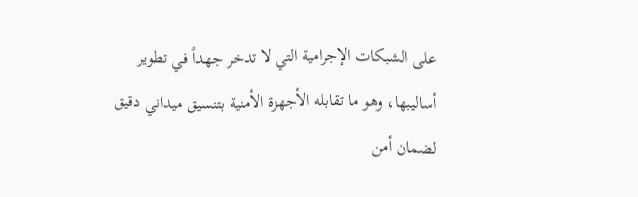على الشبكات الإجرامية التي لا تدخر جهداً في تطوير أساليبها، وهو ما تقابله الأجهزة الأمنية بتنسيق ميداني دقيق لضمان أمن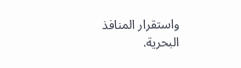واستقرار المنافذ البحرية.